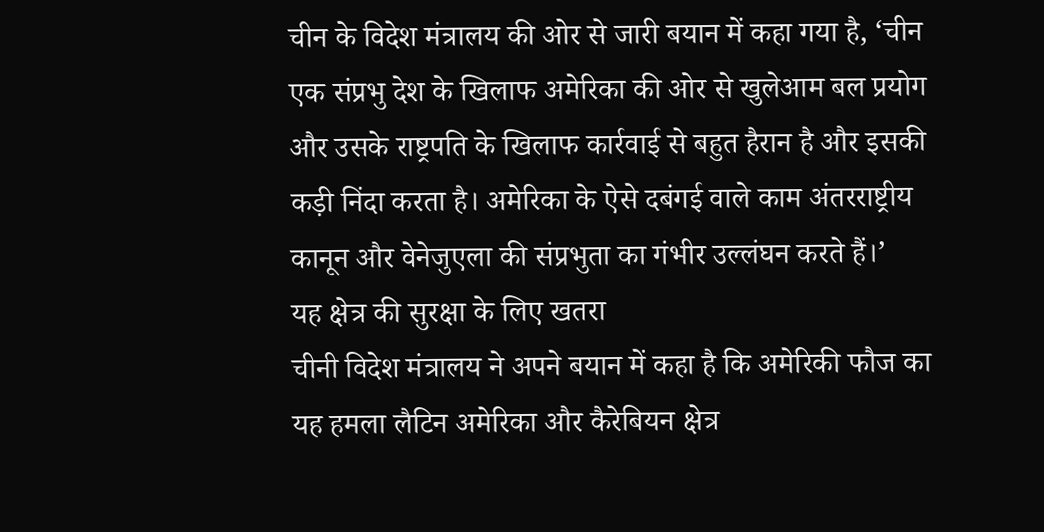चीन के विदेश मंत्रालय की ओर से जारी बयान में कहा गया है, ‘चीन एक संप्रभु देश के खिलाफ अमेरिका की ओर से खुलेआम बल प्रयोग और उसके राष्ट्रपति के खिलाफ कार्रवाई से बहुत हैरान है और इसकी कड़ी निंदा करता है। अमेरिका के ऐसे दबंगई वाले काम अंतरराष्ट्रीय कानून और वेनेजुएला की संप्रभुता का गंभीर उल्लंघन करते हैं।’
यह क्षेत्र की सुरक्षा के लिए खतरा
चीनी विदेश मंत्रालय ने अपने बयान में कहा है कि अमेरिकी फौज का यह हमला लैटिन अमेरिका और कैरेबियन क्षेत्र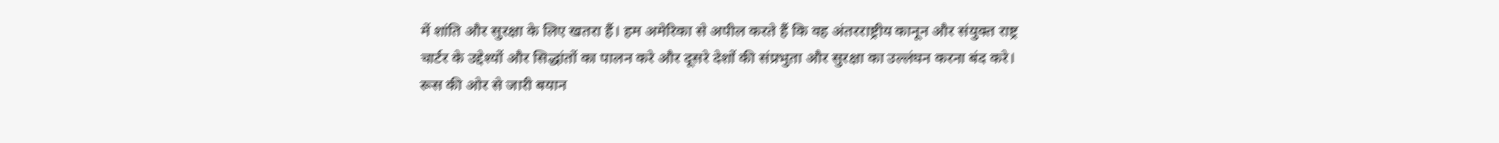में शांति और सुरक्षा के लिए खतरा हैं। हम अमेरिका से अपील करते हैं कि वह अंतरराष्ट्रीय कानून और संयुक्त राष्ट्र चार्टर के उद्देश्यों और सिद्धांतों का पालन करे और दूसरे देशों की संप्रभुता और सुरक्षा का उल्लंघन करना बंद करे।
रूस की ओर से जारी बयान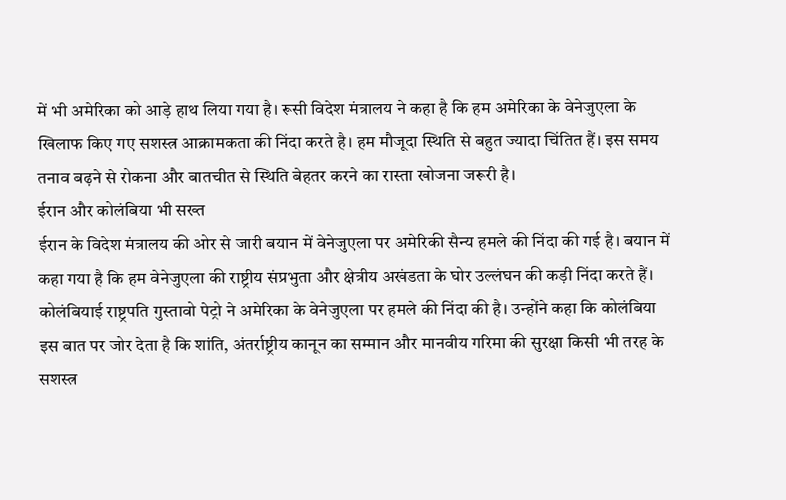में भी अमेरिका को आड़े हाथ लिया गया है। रूसी विदेश मंत्रालय ने कहा है कि हम अमेरिका के वेनेजुएला के खिलाफ किए गए सशस्त्र आक्रामकता की निंदा करते है। हम मौजूदा स्थिति से बहुत ज्यादा चिंतित हैं। इस समय तनाव बढ़ने से रोकना और बातचीत से स्थिति बेहतर करने का रास्ता खोजना जरूरी है।
ईरान और कोलंबिया भी सख्त
ईरान के विदेश मंत्रालय की ओर से जारी बयान में वेनेजुएला पर अमेरिकी सैन्य हमले की निंदा की गई है। बयान में कहा गया है कि हम वेनेजुएला की राष्ट्रीय संप्रभुता और क्षेत्रीय अखंडता के घोर उल्लंघन की कड़ी निंदा करते हैं।
कोलंबियाई राष्ट्रपति गुस्तावो पेट्रो ने अमेरिका के वेनेजुएला पर हमले की निंदा की है। उन्होंने कहा कि कोलंबिया इस बात पर जोर देता है कि शांति, अंतर्राष्ट्रीय कानून का सम्मान और मानवीय गरिमा की सुरक्षा किसी भी तरह के सशस्त्र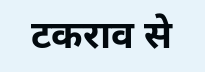टकराव से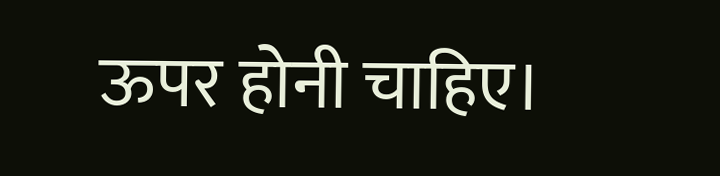ऊपर होनी चाहिए।